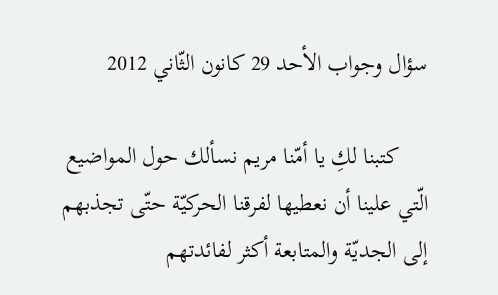سؤال وجواب الأحد 29 كانون الثّاني 2012

     كتبنا لكِ يا أمّنا مريم نسألك حول المواضيع الّتي علينا أن نعطيها لفرقنا الحركيّة حتّى تجذبهم إلى الجديّة والمتابعة أكثر لفائدتهم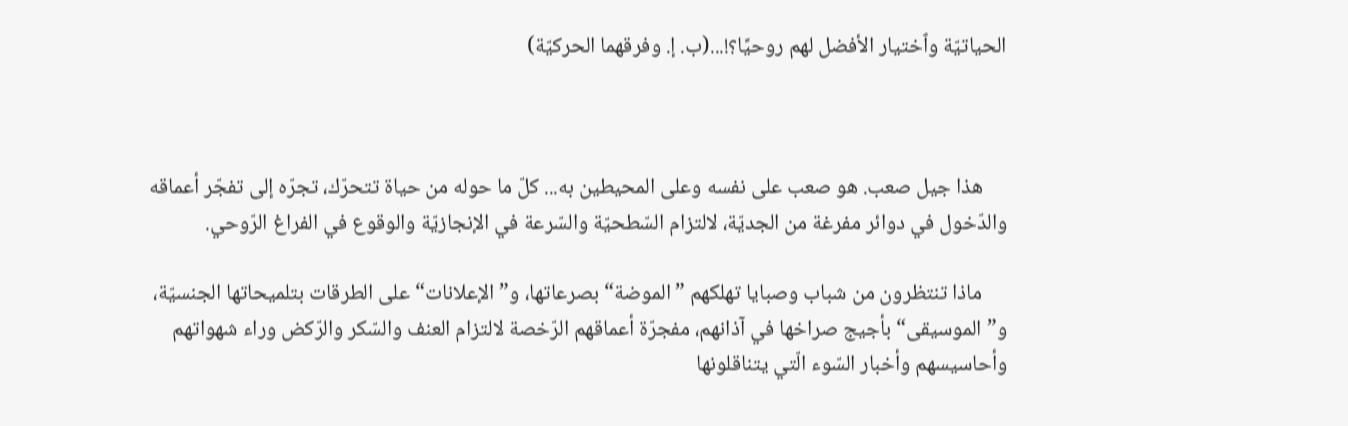الحياتيّة وٱختيار الأفضل لهم روحيًا؟!...(ب. إ. وفرقهما الحركيّة)



     هذا جيل صعب. هو صعب على نفسه وعلى المحيطين به... كلّ ما حوله من حياة تتحرّك، تجرّه إلى تفجّر أعماقه والدّخول في دوائر مفرغة من الجديّة، لالتزام السّطحيّة والسّرعة في الإنجازيّة والوقوع في الفراغ الرّوحي.

     ماذا تنتظرون من شباب وصبايا تهلكهم ”الموضة“ بصرعاتها، و”الإعلانات“ على الطرقات بتلميحاتها الجنسيّة، و”الموسيقى“ بأجيج صراخها في آذانهم، مفجرّة أعماقهم الرّخصة لالتزام العنف والسّكر والرّكض وراء شهواتهم وأحاسيسهم وأخبار السّوء الّتي يتناقلونها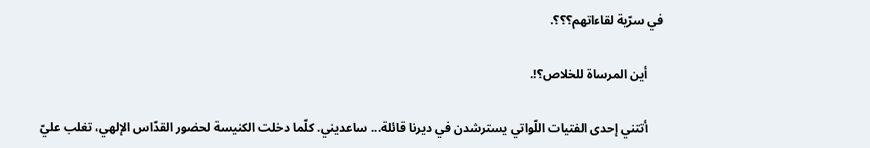في سرّية لقاءاتهم؟؟؟.

     أين المرساة للخلاص؟!.

     أتتني إحدى الفتيات اللّواتي يسترشدن في ديرنا قائلة... ساعديني. كلّما دخلت الكنيسة لحضور القدّاس الإلهي، تغلب عليّ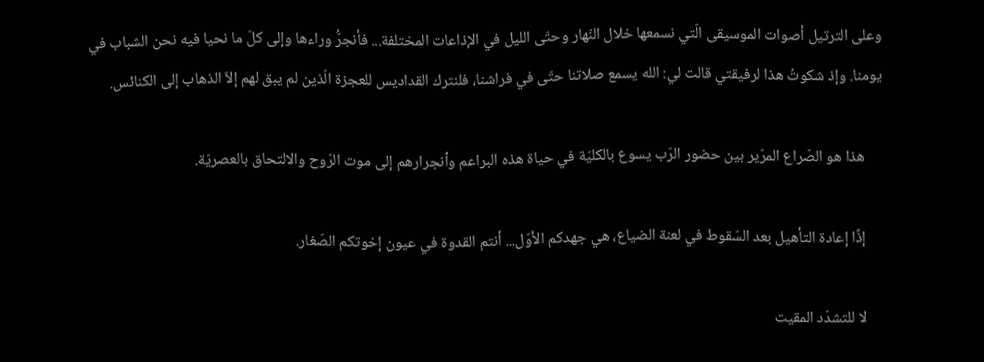وعلى الترتيل أصوات الموسيقى الّتي نسمعها خلال النّهار وحتّى الليل في الإذاعات المختلفة... فأنجرُّ وراءها وإلى كلّ ما نحيا فيه نحن الشباب في يومنا. وإذ شكوتُ هذا لرفيقتي قالت لي: الله يسمع صلاتنا حتّى في فراشنا، فلنترك القداديس للعجزة الّذين لم يبق لهم إلاّ الذهاب إلى الكنائس.

     هذا هو الصّراع المرّير بين حضور الرّب يسوع بالكليّة في حياة هذه البراعم وٱنجرارهم إلى موت الرّوح والالتحاق بالعصريّة.

     إذًا إعادة التأهيل بعد السّقوط في لعنة الضياع، هي جهدكم الأوّل... أنتم القدوة في عيون إخوتكم الصّغار.

     لا للتشدّد المقيت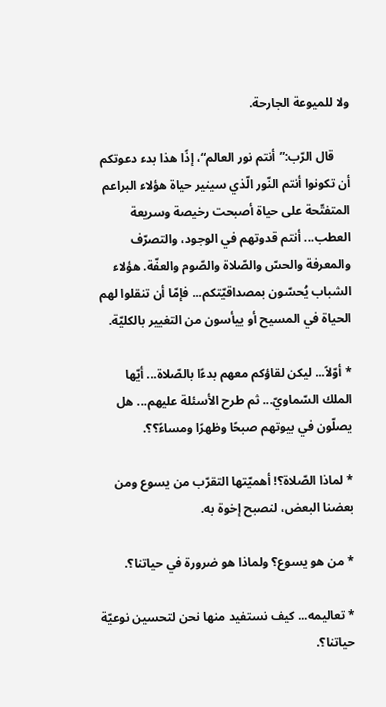ولا للميوعة الجارحة.

     قال الرّب:”أنتم نور العالم“، إذًا هذا بدء دعوتكم أن تكونوا أنتم النّور الّذي سينير حياة هؤلاء البراعم المتفتّحة على حياة أصبحت رخيصة وسريعة العطب... أنتم قدوتهم في الوجود، والتصرّف والمعرفة والحسّ والصّلاة والصّوم والعفّة. هؤلاء الشباب يُحسّون بمصداقيّتكم... فإمّا أن تنقلوا لهم الحياة في المسيح أو ييأسون من التغيير بالكليّة.

* أوّلاً... ليكن لقاؤكم معهم بدءًا بالصّلاة... أيّها الملك السّماويّ... ثم طرح الأسئلة عليهم... هل يصلّون في بيوتهم صبحًا وظهرًا ومساءً؟؟.

* لماذا الصّلاة؟! أهميّتها التقرّب من يسوع ومن بعضنا البعض، لنصبح إخوة به.

* من هو يسوع؟ ولماذا هو ضرورة في حياتنا؟.

* تعاليمه... كيف نستفيد منها نحن لتحسين نوعيّة حياتنا؟.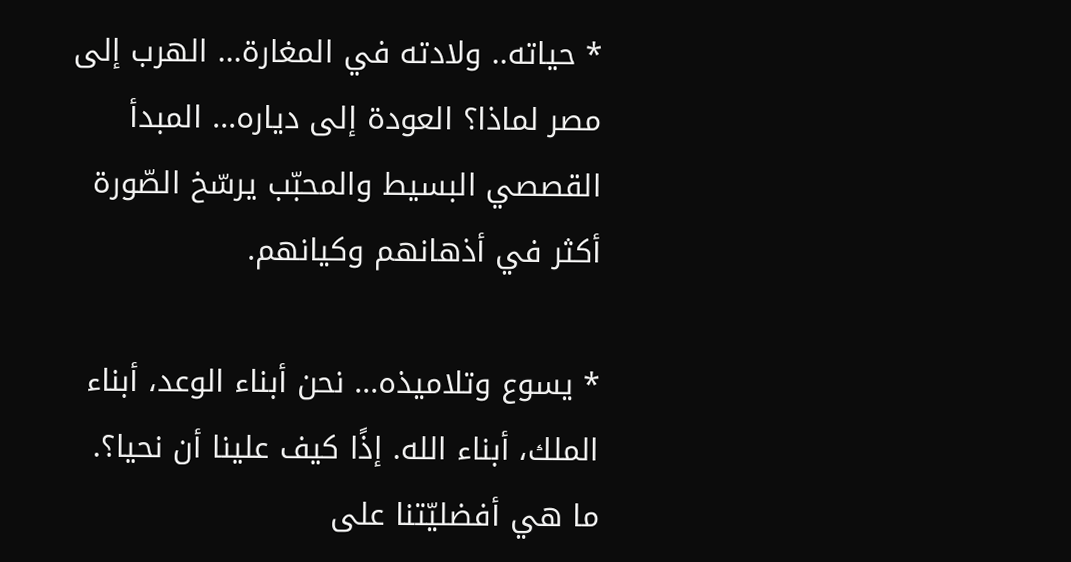* حياته.. ولادته في المغارة... الهرب إلى مصر لماذا؟ العودة إلى دياره... المبدأ القصصي البسيط والمحبّب يرسّخ الصّورة أكثر في أذهانهم وكيانهم.

* يسوع وتلاميذه... نحن أبناء الوعد، أبناء الملك، أبناء الله. إذًا كيف علينا أن نحيا؟. ما هي أفضليّتنا على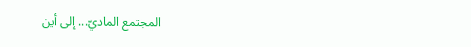المجتمع الماديّ... إلى أين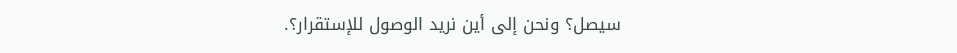سيصل؟ ونحن إلى أين نريد الوصول للإستقرار؟.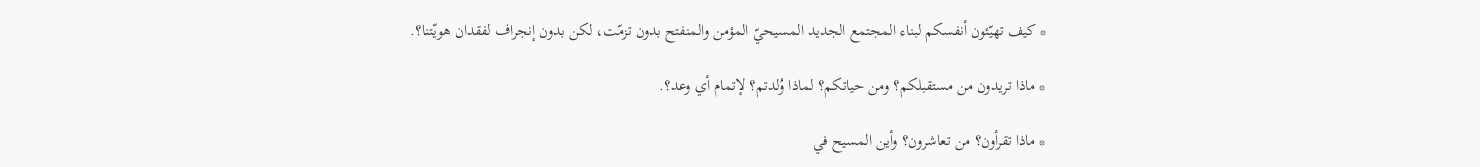* كيف تهيّئون أنفسكم لبناء المجتمع الجديد المسيحيّ المؤمن والمنفتح بدون تزمّت، لكن بدون إنجراف لفقدان هويّتنا؟.

* ماذا تريدون من مستقبلكم؟ ومن حياتكم؟ لماذا وُلدتم؟ لإتمام أي وعد؟.

* ماذا تقرأون؟ من تعاشرون؟ وأين المسيح في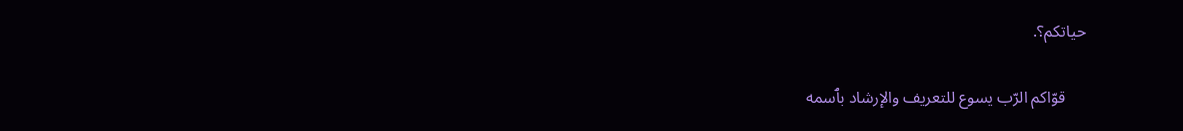حياتكم؟.

     قوّاكم الرّب يسوع للتعريف والإرشاد بٱسمه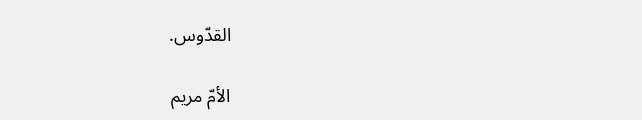القدّوس.

الأمّ مريم